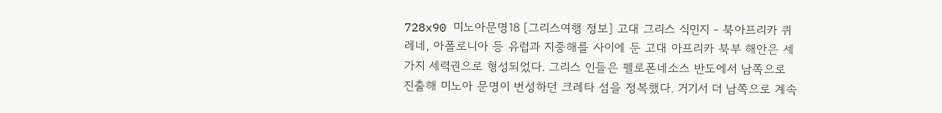728x90 미노아문명18 [그리스여행 정보] 고대 그리스 식민지 - 북아프리카 퀴레네, 아폴로니아 등 유럽과 지중해를 사이에 둔 고대 아프리카 북부 해안은 세가지 세력권으로 형성되었다. 그리스 인들은 펠로폰네소스 반도에서 남쪽으로 진출해 미노아 문명이 번성하던 크레타 섬을 정복했다. 거기서 더 남쪽으로 계속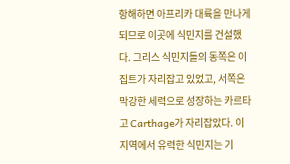항해하면 아프리카 대륙을 만나게 되므로 이곳에 식민지를 건설했다. 그리스 식민지들의 동쪽은 이집트가 자리잡고 있었고, 서쪽은 막강한 세력으로 성장하는 카르타고 Carthage가 자리잡았다. 이 지역에서 유력한 식민지는 기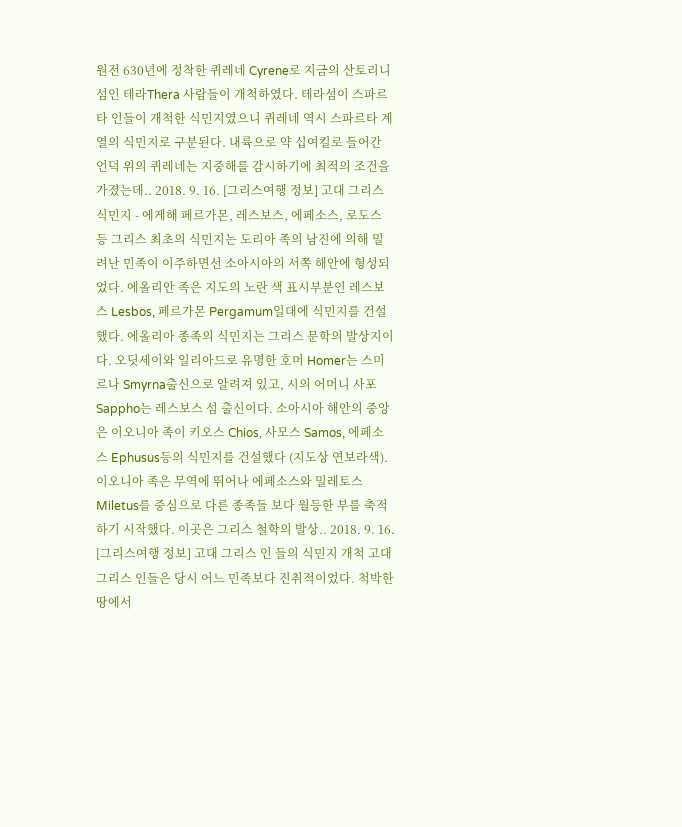원전 630년에 정착한 퀴레네 Cyrene로 지금의 산토리니 섬인 테라Thera 사람들이 개척하였다. 테라섬이 스파르타 인들이 개척한 식민지였으니 퀴레네 역시 스파르타 계열의 식민지로 구분된다. 내륙으로 약 십여킬로 들어간 언덕 위의 퀴레네는 지중해를 감시하기에 최적의 조건을 가졌는데.. 2018. 9. 16. [그리스여행 정보] 고대 그리스 식민지 - 에게해 페르가몬, 레스보스, 에페소스, 로도스 등 그리스 최초의 식민지는 도리아 족의 남진에 의해 밀려난 민족이 이주하면선 소아시아의 서쪽 해안에 형성되었다. 에올리안 족은 지도의 노란 색 표시부분인 레스보스 Lesbos, 페르가몬 Pergamum일대에 식민지를 건설했다. 에올리아 종족의 식민지는 그리스 문학의 발상지이다. 오딧세이와 일리아드로 유명한 호머 Homer는 스미르나 Smyrna출신으로 알려져 있고, 시의 어머니 사포 Sappho는 레스보스 섬 출신이다. 소아시아 해안의 중앙은 이오니아 족이 키오스 Chios, 사모스 Samos, 에페소스 Ephusus등의 식민지를 건설했다 (지도상 연보라색). 이오니아 족은 무역에 뛰어나 에페소스와 밀레토스 Miletus를 중심으로 다른 종족들 보다 월등한 부를 축적하기 시작했다. 이곳은 그리스 철학의 발상.. 2018. 9. 16. [그리스여행 정보] 고대 그리스 인 들의 식민지 개척 고대 그리스 인들은 당시 어느 민족보다 진취적이었다. 척박한 땅에서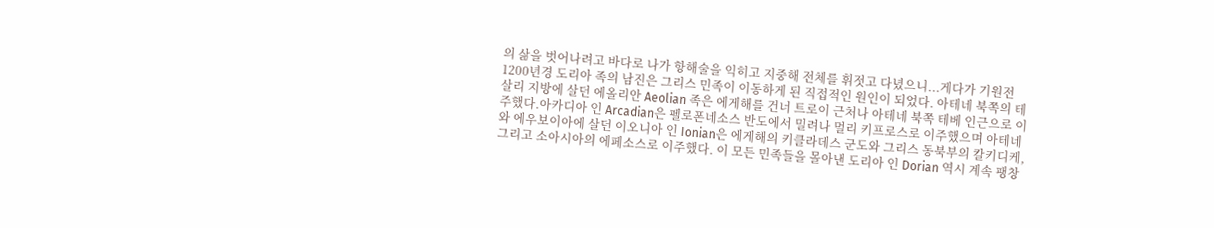의 삶을 벗어나려고 바다로 나가 항해술을 익히고 지중해 전체를 휘젓고 다녔으니...게다가 기원전 1200년경 도리아 족의 남진은 그리스 민족이 이동하게 된 직접적인 원인이 되었다. 아테네 북쪽의 테살리 지방에 살던 에올리안 Aeolian 족은 에게해를 건너 트로이 근처나 아테네 북쪽 테베 인근으로 이주했다.아카디아 인 Arcadian은 펠로폰네소스 반도에서 밀려나 멀리 키프로스로 이주했으며 아테네와 에우보이아에 살던 이오니아 인 Ionian은 에게해의 키클라데스 군도와 그리스 동북부의 칼키디케, 그리고 소아시아의 에페소스로 이주했다. 이 모든 민족들을 몰아낸 도리아 인 Dorian 역시 계속 팽창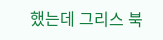했는데 그리스 북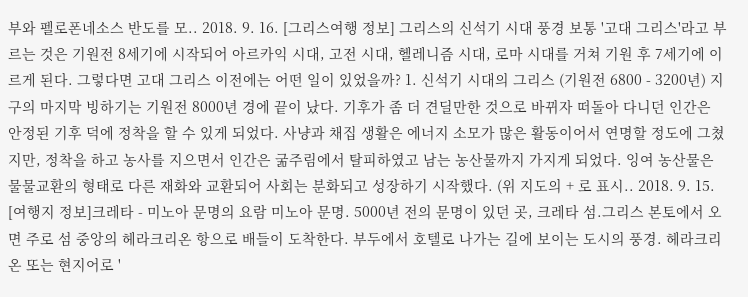부와 펠로폰네소스 반도를 모.. 2018. 9. 16. [그리스여행 정보] 그리스의 신석기 시대 풍경 보통 '고대 그리스'라고 부르는 것은 기원전 8세기에 시작되어 아르카익 시대, 고전 시대, 헬레니즘 시대, 로마 시대를 거쳐 기원 후 7세기에 이르게 된다. 그렇다면 고대 그리스 이전에는 어떤 일이 있었을까? 1. 신석기 시대의 그리스 (기원전 6800 - 3200년) 지구의 마지막 빙하기는 기원전 8000년 경에 끝이 났다. 기후가 좀 더 견딜만한 것으로 바뀌자 떠돌아 다니던 인간은 안정된 기후 덕에 정착을 할 수 있게 되었다. 사냥과 채집 생활은 에너지 소모가 많은 활동이어서 연명할 정도에 그쳤지만, 정착을 하고 농사를 지으면서 인간은 굶주림에서 탈피하였고 남는 농산물까지 가지게 되었다. 잉여 농산물은 물물교환의 형태로 다른 재화와 교환되어 사회는 분화되고 성장하기 시작했다. (위 지도의 + 로 표시.. 2018. 9. 15. [여행지 정보]크레타 - 미노아 문명의 요람 미노아 문명. 5000년 전의 문명이 있던 곳, 크레타 섬.그리스 본토에서 오면 주로 섬 중앙의 헤라크리온 항으로 배들이 도착한다. 부두에서 호텔로 나가는 길에 보이는 도시의 풍경. 헤라크리온 또는 현지어로 '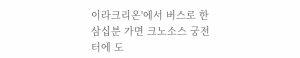이라크리온'에서 버스로 한 삼십분 가면 크노소스 궁전 터에 도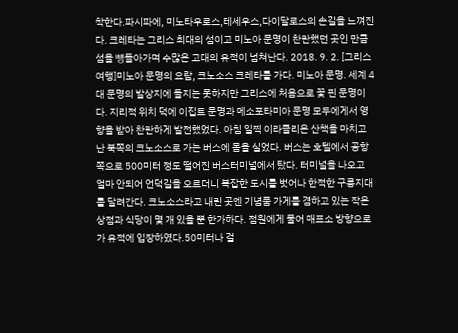착한다.파시파에, 미노타우로스,테세우스,다이달로스의 손길을 느껴진다. 크레타는 그리스 최대의 섬이고 미노아 문명이 찬란했던 곳인 만큼 섬을 뻉돌아가며 수많은 고대의 유적이 넘쳐난다. 2018. 9. 2. [그리스여행]미노아 문명의 요람, 크노소스 크레타를 가다. 미노아 문명. 세계 4대 문명의 발상지에 들지는 못하지만 그리스에 처음으로 꽃 핀 문명이다. 지리적 위치 덕에 이집트 문명과 메소포타미아 문명 모두에게서 영향을 받아 찬란하게 발전했었다. 아침 일찍 이라클리온 산책을 마치고 난 북쪽의 크노소스로 가는 버스에 몸을 실었다. 버스는 호텔에서 공항 쪽으로 500미터 정도 떨어진 버스터미널에서 탔다. 터미널을 나오고 얼마 안되어 언덕길을 오르더니 복잡한 도시를 벗어나 한적한 구릉지대를 달려간다. 크노소스라고 내린 곳엔 기념품 가게를 겸하고 있는 작은 상점과 식당이 몇 개 있을 뿐 한가하다. 점원에게 물어 매표소 방향으로 가 유적에 입장하였다.50미터나 걸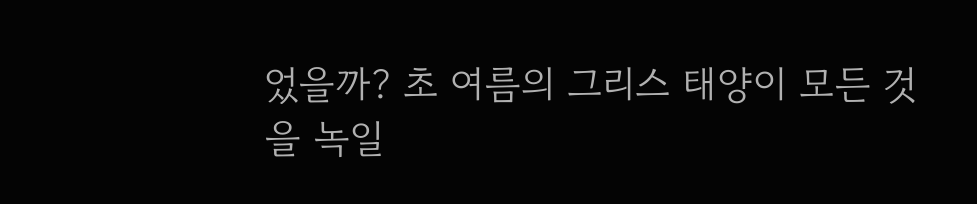었을까? 초 여름의 그리스 태양이 모든 것을 녹일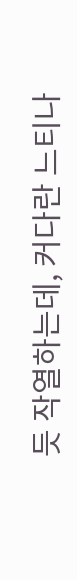듯 작열하는데, 커다란 느티나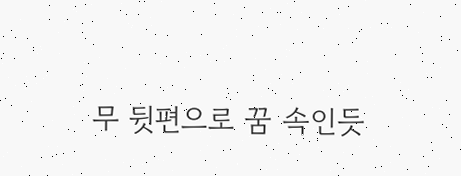무 뒷편으로 꿈 속인듯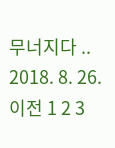무너지다 .. 2018. 8. 26. 이전 1 2 3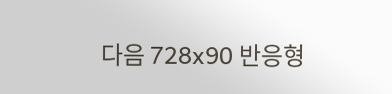다음 728x90 반응형